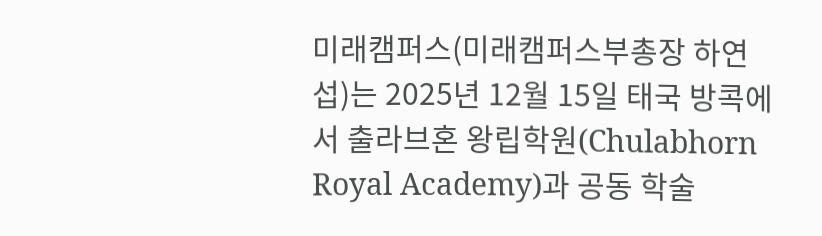미래캠퍼스(미래캠퍼스부총장 하연섭)는 2025년 12월 15일 태국 방콕에서 출라브혼 왕립학원(Chulabhorn Royal Academy)과 공동 학술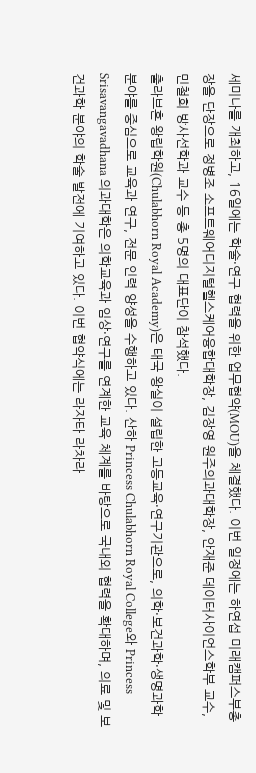세미나를 개최하고, 16일에는 학술·연구 협력을 위한 업무협약(MOU)을 체결했다. 이번 일정에는 하연섭 미래캠퍼스부총장을 단장으로 정병조 소프트웨어디지털헬스케어융합대학장, 김장영 원주의과대학장, 안재준 데이터사이언스학부 교수, 민철희 방사선학과 교수 등 총 5명의 대표단이 참석했다.
출라브혼 왕립학원(Chulabhorn Royal Academy)은 태국 왕실이 설립한 고등교육·연구기관으로, 의학·보건과학·생명과학 분야를 중심으로 교육과 연구, 전문 인력 양성을 수행하고 있다. 산하 Princess Chulabhorn Royal College와 Princess Srisavangavadhana 의과대학은 의학교육과 임상·연구를 연계한 교육 체계를 바탕으로 국내외 협력을 확대하며, 의료 및 보건과학 분야의 학술 발전에 기여하고 있다. 이번 협약식에는 라자타 라차라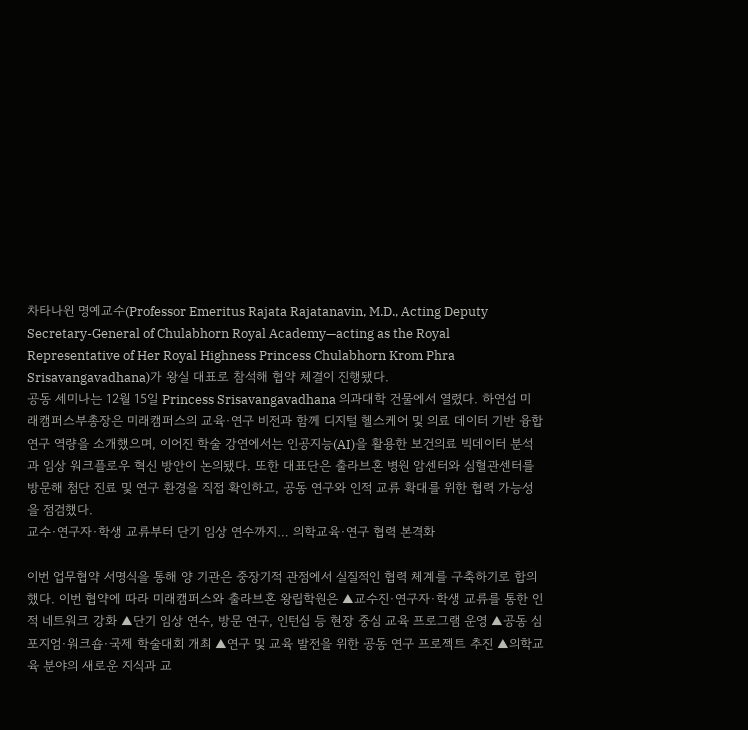차타나윈 명예교수(Professor Emeritus Rajata Rajatanavin, M.D., Acting Deputy Secretary-General of Chulabhorn Royal Academy—acting as the Royal Representative of Her Royal Highness Princess Chulabhorn Krom Phra Srisavangavadhana)가 왕실 대표로 참석해 협약 체결이 진행됐다.
공동 세미나는 12월 15일 Princess Srisavangavadhana 의과대학 건물에서 열렸다. 하연섭 미래캠퍼스부총장은 미래캠퍼스의 교육·연구 비전과 함께 디지털 헬스케어 및 의료 데이터 기반 융합 연구 역량을 소개했으며, 이어진 학술 강연에서는 인공지능(AI)을 활용한 보건의료 빅데이터 분석과 임상 워크플로우 혁신 방안이 논의됐다. 또한 대표단은 출라브혼 병원 암센터와 심혈관센터를 방문해 첨단 진료 및 연구 환경을 직접 확인하고, 공동 연구와 인적 교류 확대를 위한 협력 가능성을 점검했다.
교수·연구자·학생 교류부터 단기 임상 연수까지… 의학교육·연구 협력 본격화

이번 업무협약 서명식을 통해 양 기관은 중장기적 관점에서 실질적인 협력 체계를 구축하기로 합의했다. 이번 협약에 따라 미래캠퍼스와 출라브혼 왕립학원은 ▲교수진·연구자·학생 교류를 통한 인적 네트워크 강화 ▲단기 임상 연수, 방문 연구, 인턴십 등 현장 중심 교육 프로그램 운영 ▲공동 심포지엄·워크숍·국제 학술대회 개최 ▲연구 및 교육 발전을 위한 공동 연구 프로젝트 추진 ▲의학교육 분야의 새로운 지식과 교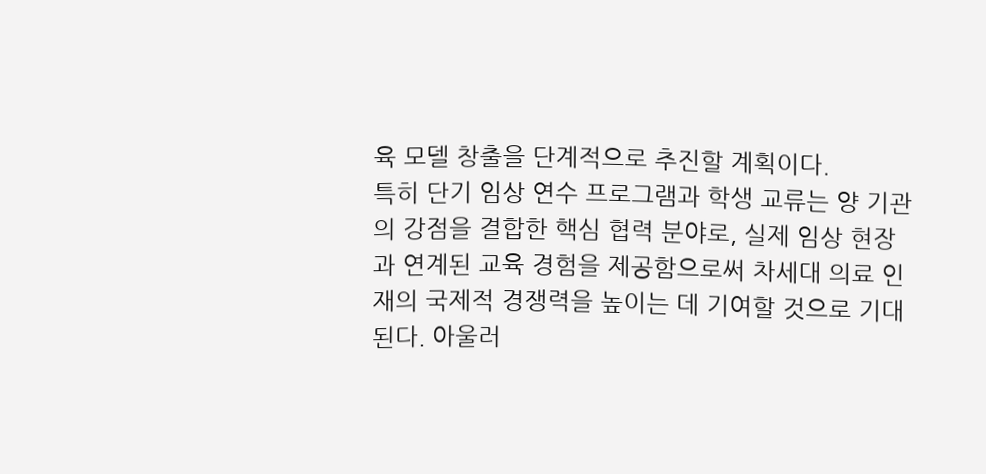육 모델 창출을 단계적으로 추진할 계획이다.
특히 단기 임상 연수 프로그램과 학생 교류는 양 기관의 강점을 결합한 핵심 협력 분야로, 실제 임상 현장과 연계된 교육 경험을 제공함으로써 차세대 의료 인재의 국제적 경쟁력을 높이는 데 기여할 것으로 기대된다. 아울러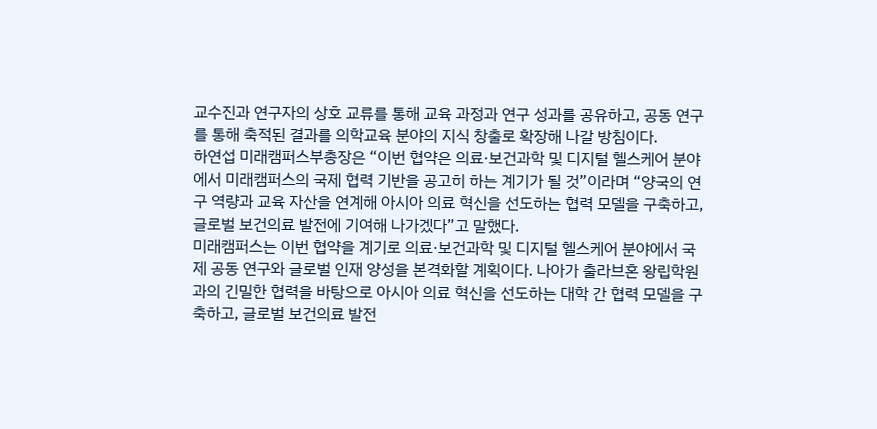교수진과 연구자의 상호 교류를 통해 교육 과정과 연구 성과를 공유하고, 공동 연구를 통해 축적된 결과를 의학교육 분야의 지식 창출로 확장해 나갈 방침이다.
하연섭 미래캠퍼스부총장은 “이번 협약은 의료·보건과학 및 디지털 헬스케어 분야에서 미래캠퍼스의 국제 협력 기반을 공고히 하는 계기가 될 것”이라며 “양국의 연구 역량과 교육 자산을 연계해 아시아 의료 혁신을 선도하는 협력 모델을 구축하고, 글로벌 보건의료 발전에 기여해 나가겠다”고 말했다.
미래캠퍼스는 이번 협약을 계기로 의료·보건과학 및 디지털 헬스케어 분야에서 국제 공동 연구와 글로벌 인재 양성을 본격화할 계획이다. 나아가 출라브혼 왕립학원과의 긴밀한 협력을 바탕으로 아시아 의료 혁신을 선도하는 대학 간 협력 모델을 구축하고, 글로벌 보건의료 발전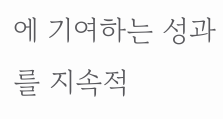에 기여하는 성과를 지속적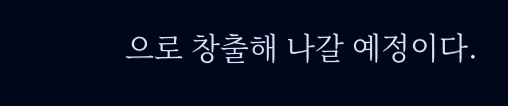으로 창출해 나갈 예정이다.